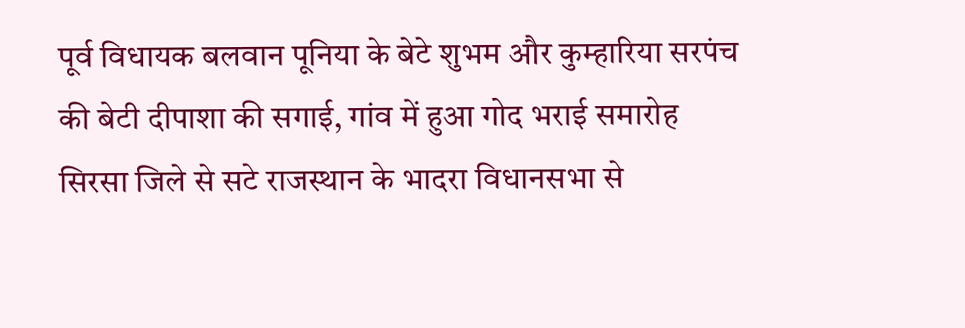पूर्व विधायक बलवान पूनिया के बेटे शुभम और कुम्हारिया सरपंच की बेटी दीपाशा की सगाई, गांव में हुआ गोद भराई समारोह
सिरसा जिले से सटे राजस्थान के भादरा विधानसभा से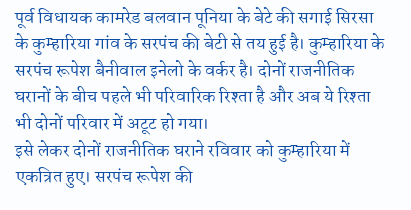पूर्व विधायक कामरेड बलवान पूनिया के बेटे की सगाई सिरसा के कुम्हारिया गांव के सरपंच की बेटी से तय हुई है। कुम्हारिया के सरपंच रूपेश बैनीवाल इनेलो के वर्कर है। दोनों राजनीतिक घरानों के बीच पहले भी परिवारिक रिश्ता है और अब ये रिश्ता भी दोनों परिवार में अटूट हो गया।
इसे लेकर दोनों राजनीतिक घराने रविवार को कुम्हारिया में एकत्रित हुए। सरपंच रूपेश की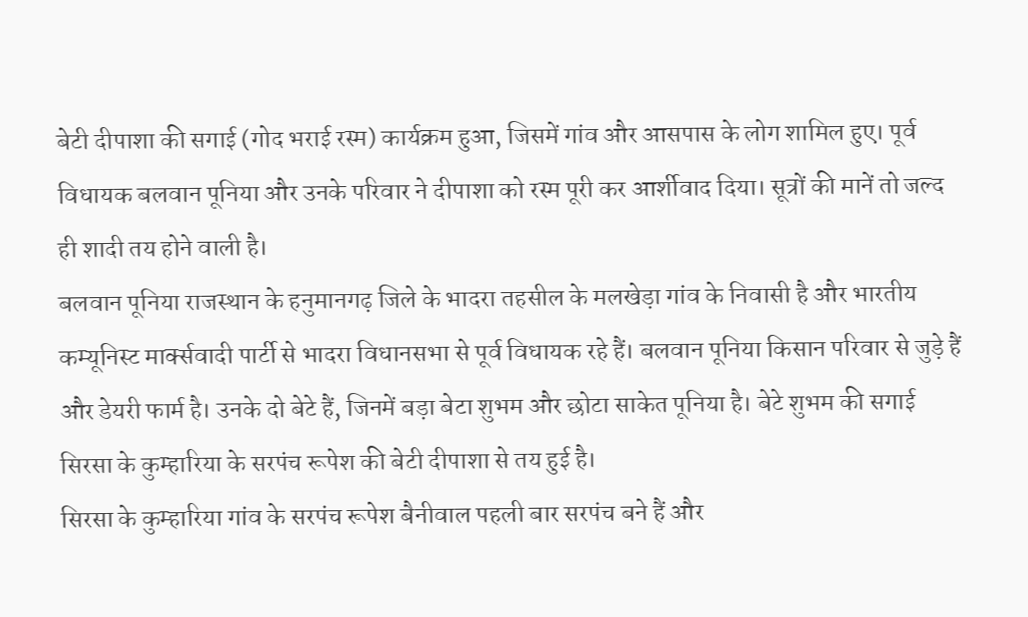बेटी दीपाशा की सगाई (गोद भराई रस्म) कार्यक्रम हुआ, जिसमें गांव और आसपास के लोग शामिल हुए। पूर्व विधायक बलवान पूनिया और उनके परिवार ने दीपाशा को रस्म पूरी कर आर्शीवाद दिया। सूत्रों की मानें तो जल्द ही शादी तय होने वाली है।
बलवान पूनिया राजस्थान के हनुमानगढ़ जिले के भादरा तहसील के मलखेड़ा गांव के निवासी है और भारतीय कम्यूनिस्ट मार्क्सवादी पार्टी से भादरा विधानसभा से पूर्व विधायक रहे हैं। बलवान पूनिया किसान परिवार से जुड़े हैं और डेयरी फार्म है। उनके दो बेटे हैं, जिनमें बड़ा बेटा शुभम और छोटा साकेत पूनिया है। बेटे शुभम की सगाई सिरसा के कुम्हारिया के सरपंच रूपेश की बेटी दीपाशा से तय हुई है।
सिरसा के कुम्हारिया गांव के सरपंच रूपेश बैनीवाल पहली बार सरपंच बने हैं और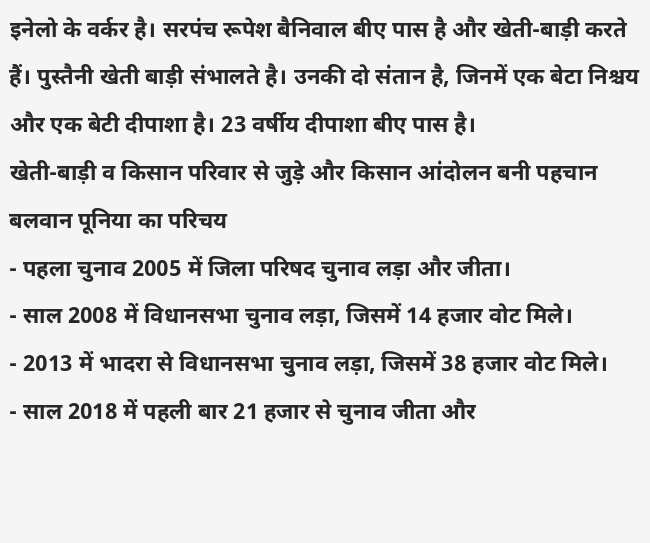इनेलो के वर्कर है। सरपंच रूपेश बैनिवाल बीए पास है और खेती-बाड़ी करते हैं। पुस्तैनी खेती बाड़ी संभालते है। उनकी दो संतान है, जिनमें एक बेटा निश्चय और एक बेटी दीपाशा है। 23 वर्षीय दीपाशा बीए पास है।
खेती-बाड़ी व किसान परिवार से जुड़े और किसान आंदोलन बनी पहचान
बलवान पूनिया का परिचय
- पहला चुनाव 2005 में जिला परिषद चुनाव लड़ा और जीता।
- साल 2008 में विधानसभा चुनाव लड़ा, जिसमें 14 हजार वोट मिले।
- 2013 में भादरा से विधानसभा चुनाव लड़ा, जिसमें 38 हजार वोट मिले।
- साल 2018 में पहली बार 21 हजार से चुनाव जीता और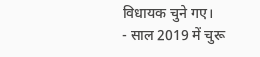विधायक चुने गए।
- साल 2019 में चुरू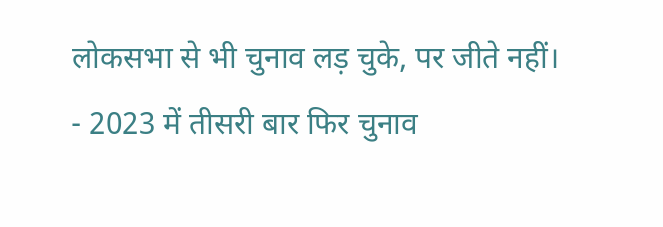लोकसभा से भी चुनाव लड़ चुके, पर जीते नहीं।
- 2023 में तीसरी बार फिर चुनाव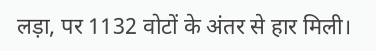लड़ा, पर 1132 वोटों के अंतर से हार मिली।